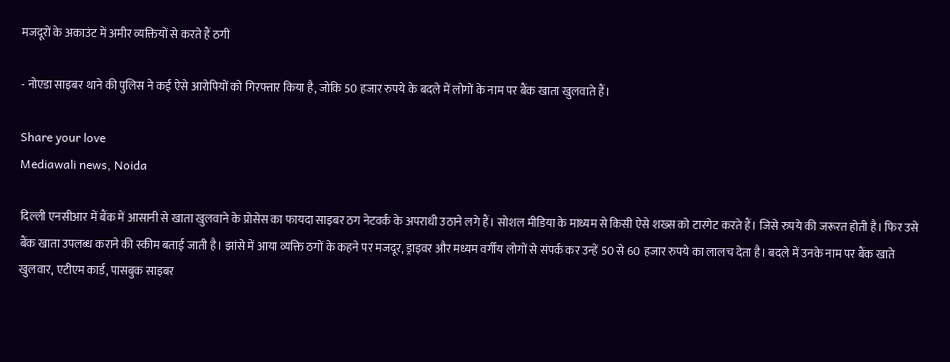मजदूरों के अकाउंट में अमीर व्यक्तियों से करते हैं ठगी

- नोएडा साइबर थाने की पुलिस ने कई ऐसे आरोपियों को गिरफ्तार किया है, जोकि 50 हजार रुपये के बदले में लोगों के नाम पर बैंक खाता खुलवाते हैं।

Share your love
Mediawali news, Noida

दिल्ली एनसीआर में बैंक में आसानी से खाता खुलवाने के प्रोसेस का फायदा साइबर ठग नेटवर्क के अपराधी उठाने लगे हैं। सोशल मीडिया के माध्यम से किसी ऐसे शख्स को टारगेट करते हैं। जिसे रुपये की जरूरत होती है। फिर उसे बैंक खाता उपलब्ध कराने की स्कीम बताई जाती है। झांसे में आया व्यक्ति ठगों के कहने पर मजदूर, ड्राइवर और मध्यम वर्गीय लोगों से संपर्क कर उन्हें 50 से 60 हजार रुपये का लालच देता है। बदले में उनके नाम पर बैंक खाते खुलवार, एटीएम कार्ड, पासबुक साइबर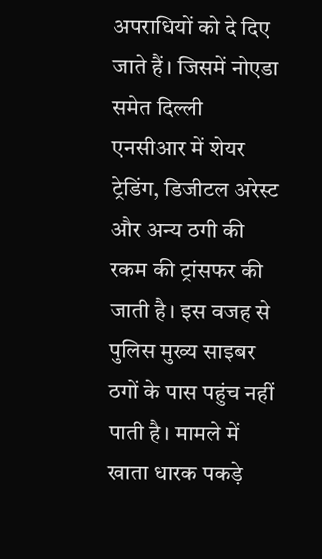अपराधियों को दे दिए जाते हैं। जिसमें नोएडा समेत दिल्ली एनसीआर में शेयर ट्रेडिंग, डिजीटल अरेस्ट और अन्य ठगी की रकम की ट्रांसफर की जाती है। इस वजह से पुलिस मुख्य साइबर ठगों के पास पहुंच नहीं पाती है। मामले में खाता धारक पकड़े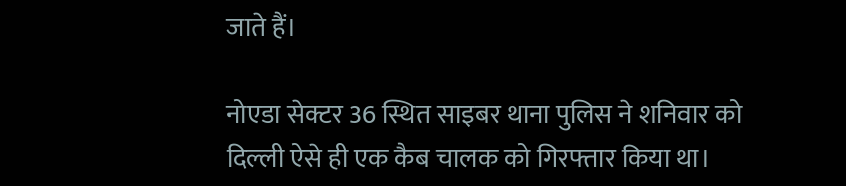जाते हैं।

नोएडा सेक्टर 36 स्थित साइबर थाना पुलिस ने शनिवार को दिल्ली ऐसे ही एक कैब चालक को गिरफ्तार किया था।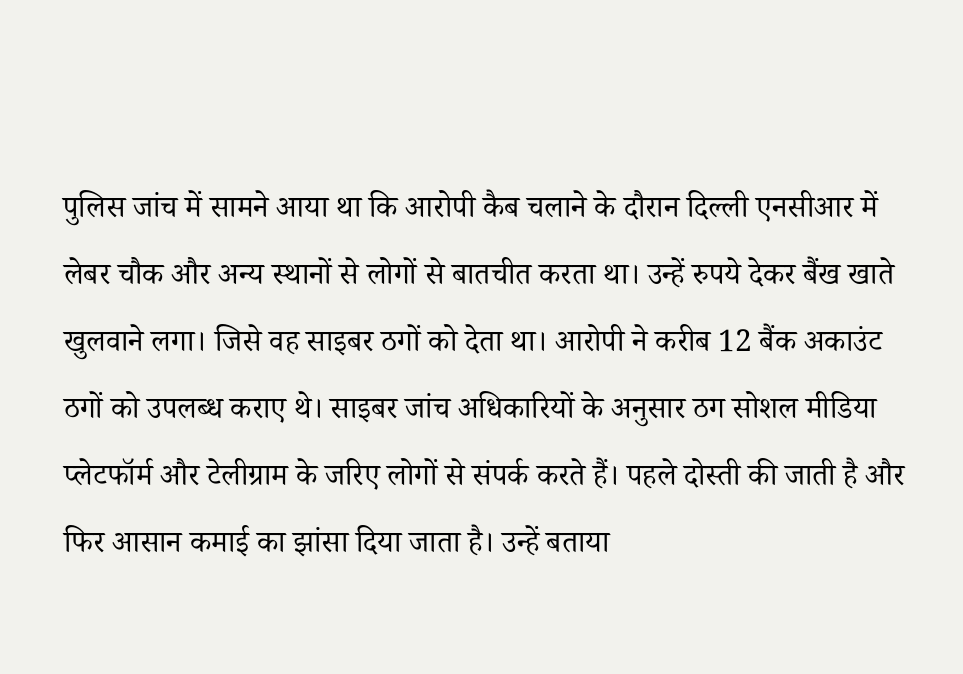पुलिस जांच में सामने आया था कि आरोपी कैब चलाने के दौरान दिल्ली एनसीआर में लेबर चौक और अन्य स्थानों से लोगों से बातचीत करता था। उन्हें रुपये देकर बैंख खाते खुलवाने लगा। जिसे वह साइबर ठगों को देता था। आरोपी ने करीब 12 बैंक अकाउंट ठगों को उपलब्ध कराए थे। साइबर जांच अधिकारियों के अनुसार ठग सोशल मीडिया प्लेटफॉर्म और टेलीग्राम के जरिए लोगों से संपर्क करते हैं। पहले दोस्ती की जाती है और फिर आसान कमाई का झांसा दिया जाता है। उन्हें बताया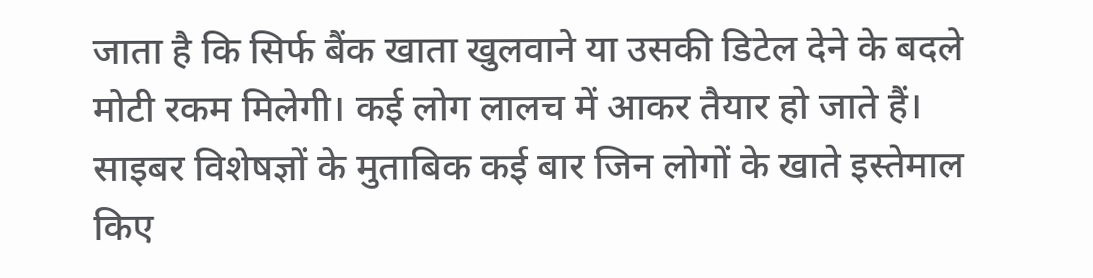जाता है कि सिर्फ बैंक खाता खुलवाने या उसकी डिटेल देने के बदले मोटी रकम मिलेगी। कई लोग लालच में आकर तैयार हो जाते हैं। साइबर विशेषज्ञों के मुताबिक कई बार जिन लोगों के खाते इस्तेमाल किए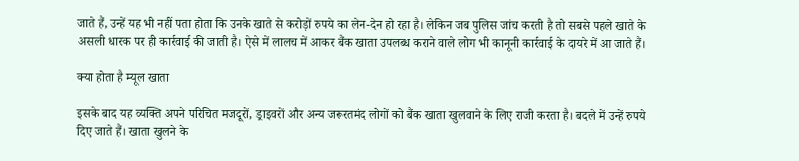जाते हैं, उन्हें यह भी नहीं पता होता कि उनके खाते से करोड़ों रुपये का लेन-देन हो रहा है। लेकिन जब पुलिस जांच करती है तो सबसे पहले खाते के असली धारक पर ही कार्रवाई की जाती है। ऐसे में लालच में आकर बैंक खाता उपलब्ध कराने वाले लोग भी कानूनी कार्रवाई के दायरे में आ जाते हैं।

क्या होता है म्यूल खाता

इसके बाद यह व्यक्ति अपने परिचित मजदूरों, ड्राइवरों और अन्य जरूरतमंद लोगों को बैंक खाता खुलवाने के लिए राजी करता है। बदले में उन्हें रुपये दिए जाते हैं। खाता खुलने के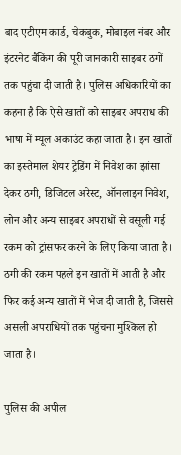बाद एटीएम कार्ड, चेकबुक, मोबाइल नंबर और इंटरनेट बैंकिंग की पूरी जानकारी साइबर ठगों तक पहुंचा दी जाती है। पुलिस अधिकारियों का कहना है कि ऐसे खातों को साइबर अपराध की भाषा में म्यूल अकाउंट कहा जाता है। इन खातों का इस्तेमाल शेयर ट्रेडिंग में निवेश का झांसा देकर ठगी, डिजिटल अरेस्ट, ऑनलाइन निवेश, लोन और अन्य साइबर अपराधों से वसूली गई रकम को ट्रांसफर करने के लिए किया जाता है। ठगी की रकम पहले इन खातों में आती है और फिर कई अन्य खातों में भेज दी जाती है, जिससे असली अपराधियों तक पहुंचना मुश्किल हो जाता है।

पुलिस की अपील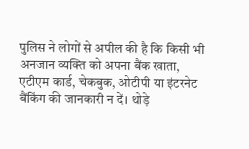पुलिस ने लोगों से अपील की है कि किसी भी अनजान व्यक्ति को अपना बैंक खाता, एटीएम कार्ड, चेकबुक, ओटीपी या इंटरनेट बैंकिंग की जानकारी न दें। थोड़े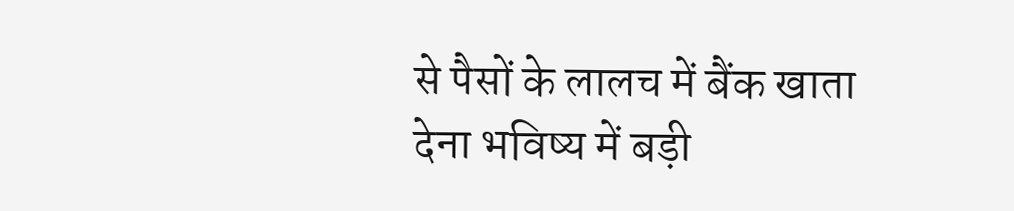से पैसों के लालच में बैंक खाता देना भविष्य में बड़ी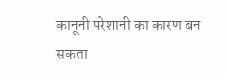कानूनी परेशानी का कारण बन सकता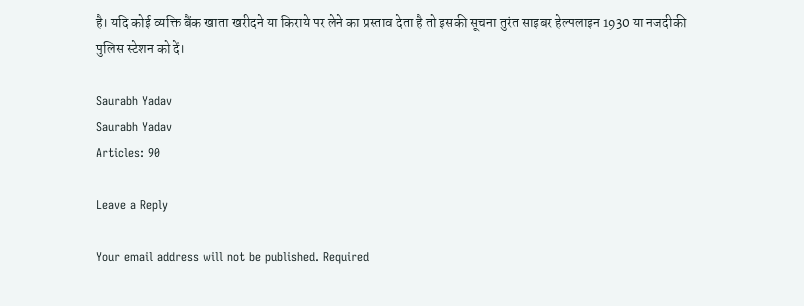है। यदि कोई व्यक्ति बैंक खाता खरीदने या किराये पर लेने का प्रस्ताव देता है तो इसकी सूचना तुरंत साइबर हेल्पलाइन 1930 या नजदीकी पुलिस स्टेशन को दें।

Saurabh Yadav
Saurabh Yadav
Articles: 90

Leave a Reply

Your email address will not be published. Required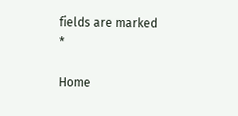fields are marked *

Home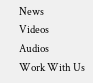News
Videos
Audios
Work With Us